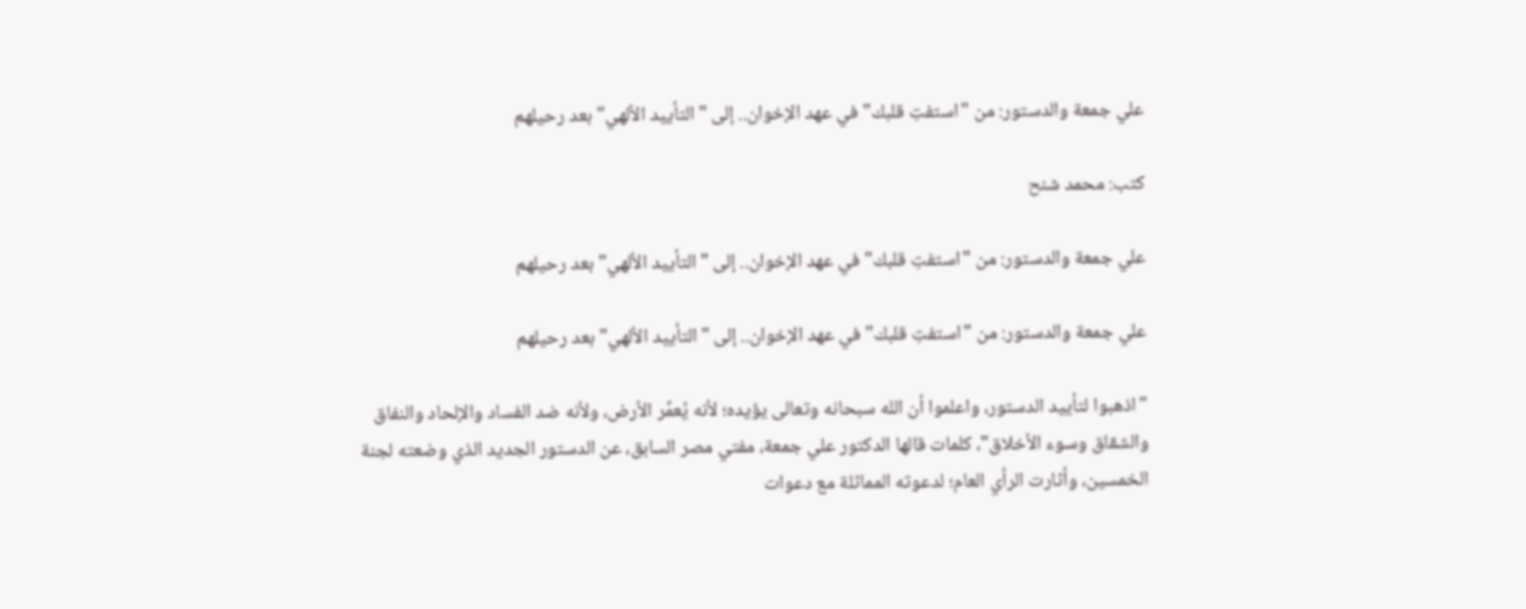علي جمعة والدستور: من "استفتِ قلبك" في عهد الإخوان.. إلى "التأييد الألهي" بعد رحيلهم

كتب: محمد شنح

علي جمعة والدستور: من "استفتِ قلبك" في عهد الإخوان.. إلى "التأييد الألهي" بعد رحيلهم

علي جمعة والدستور: من "استفتِ قلبك" في عهد الإخوان.. إلى "التأييد الألهي" بعد رحيلهم

"اذهبوا لتأييد الدستور، واعلموا أن الله سبحانه وتعالى يؤيده؛ لأنه يُعمِّر الأرض، ولأنه ضد الفساد والإلحاد والنفاق والشقاق وسوء الأخلاق"، كلمات قالها الدكتور علي جمعة، مفتي مصر السابق، عن الدستور الجديد الذي وضعته لجنة الخمسين، وأثارت الرأي العام؛ لدعوته المماثلة مع دعوات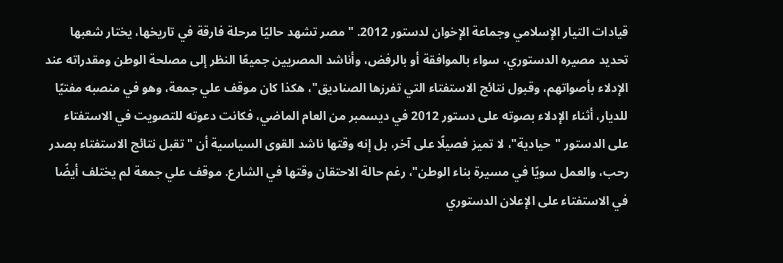قيادات التيار الإسلامي وجماعة الإخوان لدستور 2012. "مصر تشهد حاليًا مرحلة فارقة في تاريخها، يختار شعبها تحديد مصيره الدستوري، سواء بالموافقة أو بالرفض، وأناشد المصريين جميعًا النظر إلى مصلحة الوطن ومقدراته عند الإدلاء بأصواتهم، وقبول نتائج الاستفتاء التي تفرزها الصناديق"، هكذا كان موقف علي جمعة، وهو في منصبه مفتيًا للديار، أثناء الإدلاء بصوته على دستور 2012 في ديسمبر من العام الماضي، فكانت دعوته للتصويت في الاستفتاء على الدستور "حيادية"، لا تميز فصيلًا على آخر، بل إنه وقتها ناشد القوى السياسية أن "تقبل نتائج الاستفتاء بصدر رحب، والعمل سويًا في مسيرة بناء الوطن"، رغم حالة الاحتقان وقتها في الشارع. موقف علي جمعة لم يختلف أيضًا في الاستفتاء على الإعلان الدستوري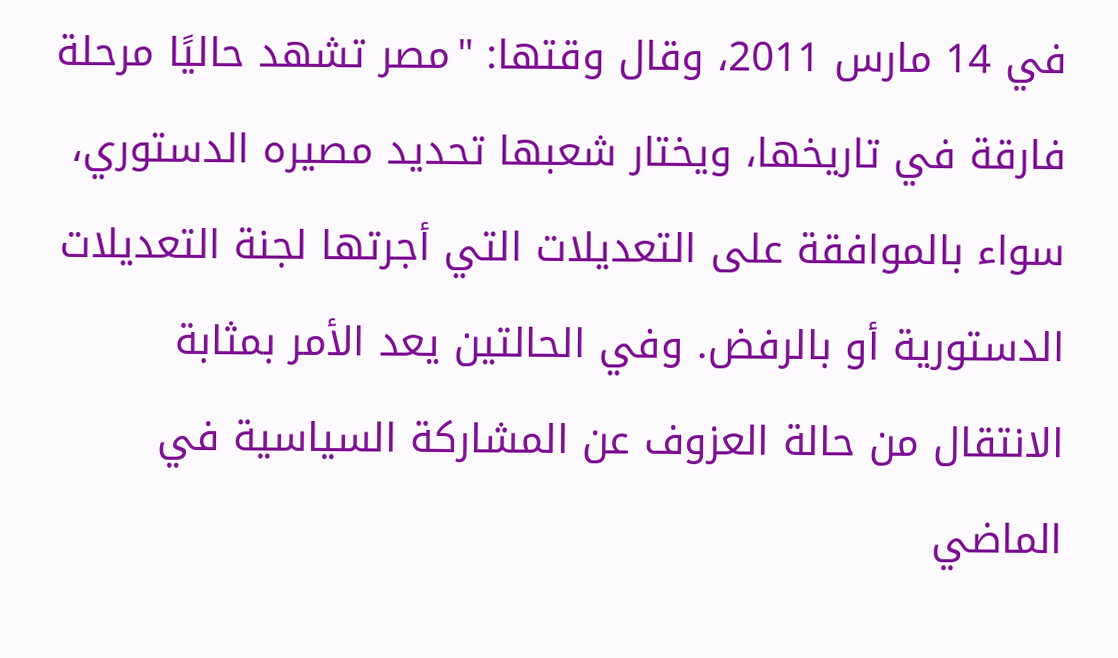في 14 مارس 2011، وقال وقتها: "مصر تشهد حاليًا مرحلة فارقة في تاريخها، ويختار شعبها تحديد مصيره الدستوري، سواء بالموافقة على التعديلات التي أجرتها لجنة التعديلات الدستورية أو بالرفض. وفي الحالتين يعد الأمر بمثابة الانتقال من حالة العزوف عن المشاركة السياسية في الماضي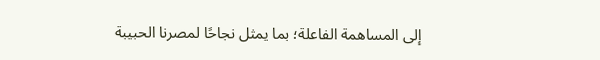إلى المساهمة الفاعلة؛ بما يمثل نجاحًا لمصرنا الحبيبة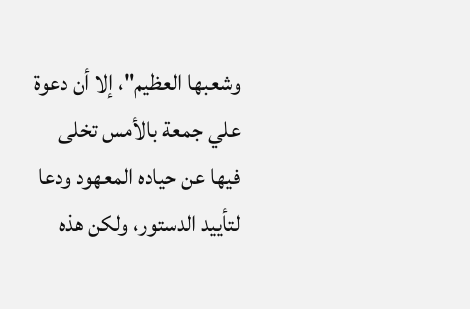وشعبها العظيم"، إلا أن دعوة علي جمعة بالأمس تخلى فيها عن حياده المعهود ودعا لتأييد الدستور، ولكن هذه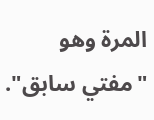المرة وهو "مفتي سابق".